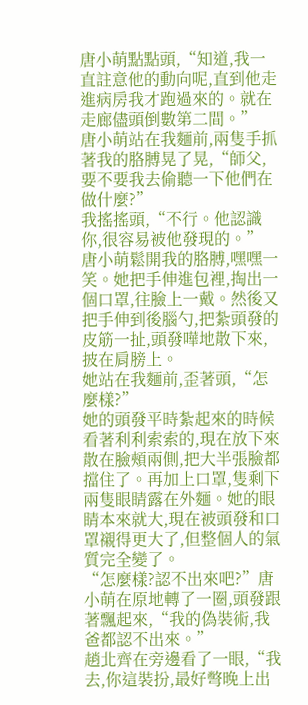唐小萌點點頭,“知道,我一直註意他的動向呢,直到他走進病房我才跑過來的。就在走廊儘頭倒數第二間。”
唐小萌站在我麵前,兩隻手抓著我的胳膊晃了晃,“師父,要不要我去偷聽一下他們在做什麼?”
我搖搖頭,“不行。他認識你,很容易被他發現的。”
唐小萌鬆開我的胳膊,嘿嘿一笑。她把手伸進包裡,掏出一個口罩,往臉上一戴。然後又把手伸到後腦勺,把紮頭發的皮筋一扯,頭發嘩地散下來,披在肩膀上。
她站在我麵前,歪著頭,“怎麼樣?”
她的頭發平時紮起來的時候看著利利索索的,現在放下來散在臉頰兩側,把大半張臉都擋住了。再加上口罩,隻剩下兩隻眼睛露在外麵。她的眼睛本來就大,現在被頭發和口罩襯得更大了,但整個人的氣質完全變了。
“怎麼樣?認不出來吧?”唐小萌在原地轉了一圈,頭發跟著飄起來,“我的偽裝術,我爸都認不出來。”
趙北齊在旁邊看了一眼,“我去,你這裝扮,最好彆晚上出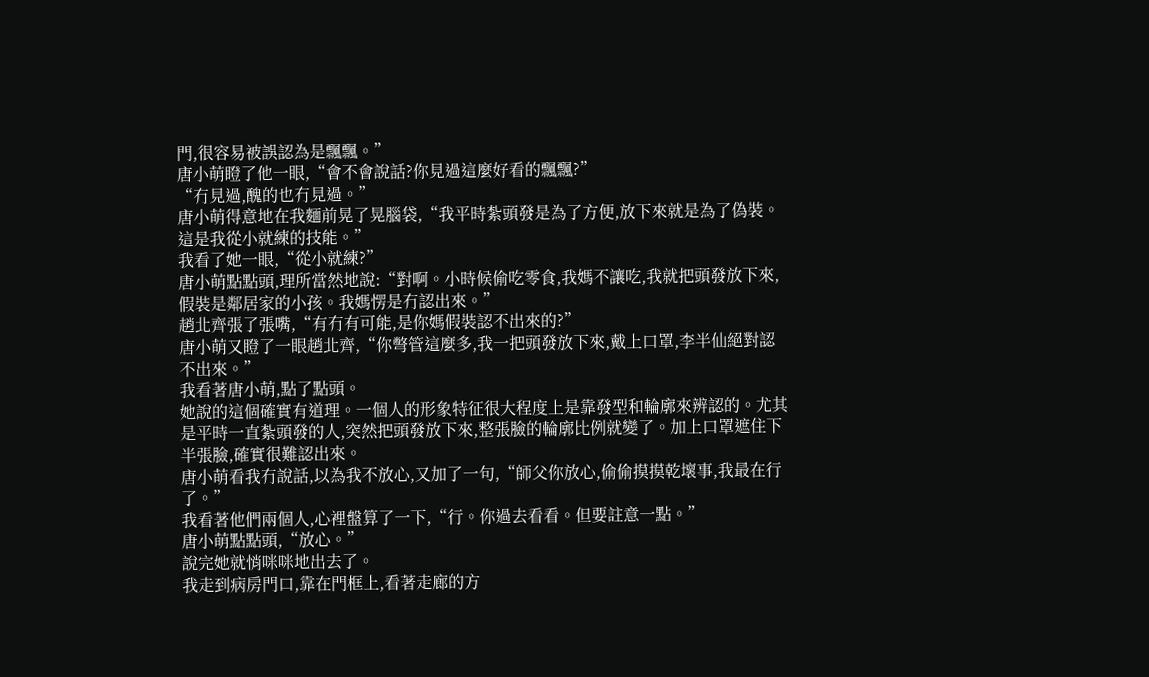門,很容易被誤認為是飄飄。”
唐小萌瞪了他一眼,“會不會說話?你見過這麼好看的飄飄?”
“冇見過,醜的也冇見過。”
唐小萌得意地在我麵前晃了晃腦袋,“我平時紮頭發是為了方便,放下來就是為了偽裝。這是我從小就練的技能。”
我看了她一眼,“從小就練?”
唐小萌點點頭,理所當然地說:“對啊。小時候偷吃零食,我媽不讓吃,我就把頭發放下來,假裝是鄰居家的小孩。我媽愣是冇認出來。”
趙北齊張了張嘴,“有冇有可能,是你媽假裝認不出來的?”
唐小萌又瞪了一眼趙北齊,“你彆管這麼多,我一把頭發放下來,戴上口罩,李半仙絕對認不出來。”
我看著唐小萌,點了點頭。
她說的這個確實有道理。一個人的形象特征很大程度上是靠發型和輪廓來辨認的。尤其是平時一直紮頭發的人,突然把頭發放下來,整張臉的輪廓比例就變了。加上口罩遮住下半張臉,確實很難認出來。
唐小萌看我冇說話,以為我不放心,又加了一句,“師父你放心,偷偷摸摸乾壞事,我最在行了。”
我看著他們兩個人,心裡盤算了一下,“行。你過去看看。但要註意一點。”
唐小萌點點頭,“放心。”
說完她就悄咪咪地出去了。
我走到病房門口,靠在門框上,看著走廊的方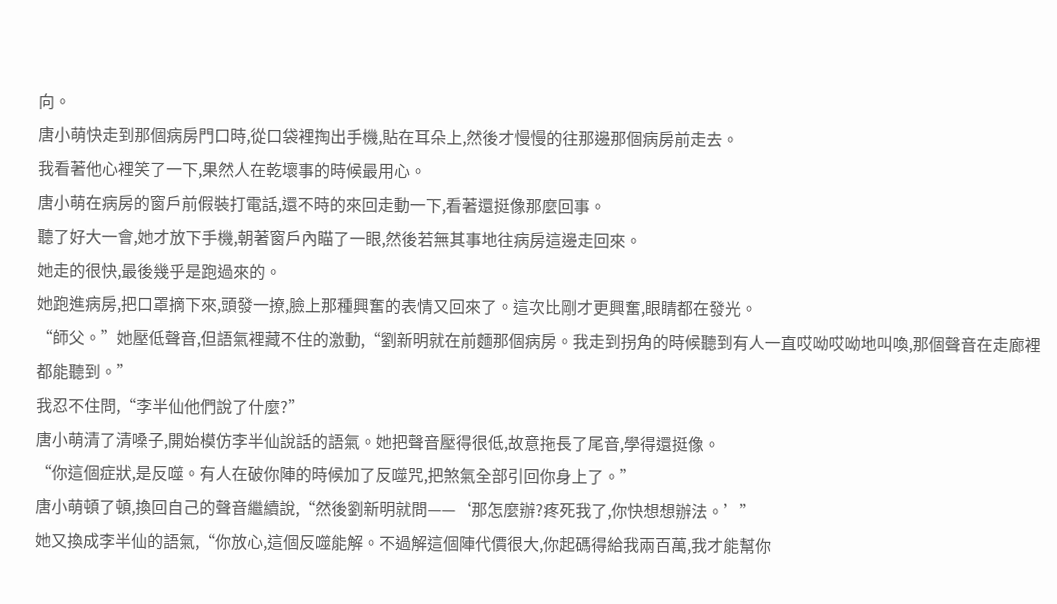向。
唐小萌快走到那個病房門口時,從口袋裡掏出手機,貼在耳朵上,然後才慢慢的往那邊那個病房前走去。
我看著他心裡笑了一下,果然人在乾壞事的時候最用心。
唐小萌在病房的窗戶前假裝打電話,還不時的來回走動一下,看著還挺像那麼回事。
聽了好大一會,她才放下手機,朝著窗戶內瞄了一眼,然後若無其事地往病房這邊走回來。
她走的很快,最後幾乎是跑過來的。
她跑進病房,把口罩摘下來,頭發一撩,臉上那種興奮的表情又回來了。這次比剛才更興奮,眼睛都在發光。
“師父。”她壓低聲音,但語氣裡藏不住的激動,“劉新明就在前麵那個病房。我走到拐角的時候聽到有人一直哎呦哎呦地叫喚,那個聲音在走廊裡都能聽到。”
我忍不住問,“李半仙他們說了什麼?”
唐小萌清了清嗓子,開始模仿李半仙說話的語氣。她把聲音壓得很低,故意拖長了尾音,學得還挺像。
“你這個症狀,是反噬。有人在破你陣的時候加了反噬咒,把煞氣全部引回你身上了。”
唐小萌頓了頓,換回自己的聲音繼續說,“然後劉新明就問——‘那怎麼辦?疼死我了,你快想想辦法。’”
她又換成李半仙的語氣,“你放心,這個反噬能解。不過解這個陣代價很大,你起碼得給我兩百萬,我才能幫你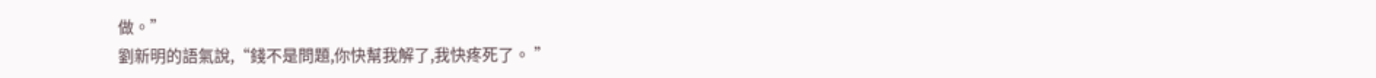做。”
劉新明的語氣說,“錢不是問題,你快幫我解了,我快疼死了。 ”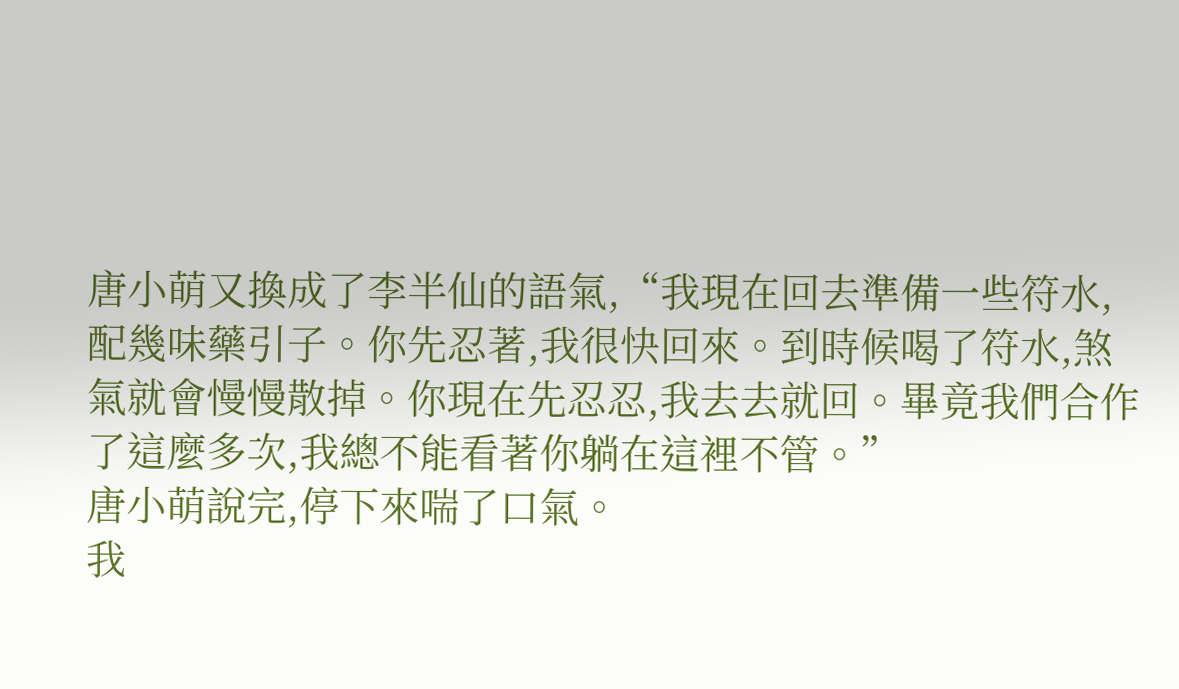唐小萌又換成了李半仙的語氣,“我現在回去準備一些符水,配幾味藥引子。你先忍著,我很快回來。到時候喝了符水,煞氣就會慢慢散掉。你現在先忍忍,我去去就回。畢竟我們合作了這麼多次,我總不能看著你躺在這裡不管。”
唐小萌說完,停下來喘了口氣。
我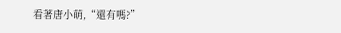看著唐小萌,“還有嗎?”